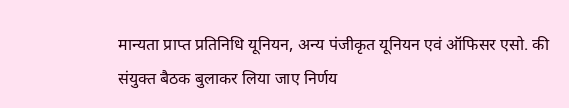मान्यता प्राप्त प्रतिनिधि यूनियन, अन्य पंजीकृत यूनियन एवं ऑफिसर एसो. की संयुक्त बैठक बुलाकर लिया जाए निर्णय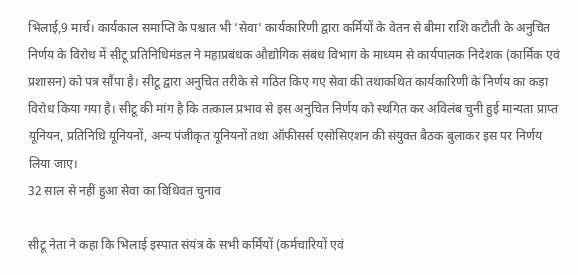भिलाई,9 मार्च। कार्यकाल समाप्ति के पश्चात भी ‘सेवा’ कार्यकारिणी द्वारा कर्मियों के वेतन से बीमा राशि कटौती के अनुचित निर्णय के विरोध में सीटू प्रतिनिधिमंडल ने महाप्रबंधक औद्योगिक संबंध विभाग के माध्यम से कार्यपालक निदेशक (कार्मिक एवं प्रशासन) को पत्र सौंपा है। सीटू द्वारा अनुचित तरीके से गठित किए गए सेवा की तथाकथित कार्यकारिणी के निर्णय का कड़ा विरोध किया गया है। सीटू की मांग है कि तत्काल प्रभाव से इस अनुचित निर्णय को स्थगित कर अविलंब चुनी हुई मान्यता प्राप्त यूनियन, प्रतिनिधि यूनियनों, अन्य पंजीकृत यूनियनों तथा ऑफीसर्स एसोसिएशन की संयुक्त बैठक बुलाकर इस पर निर्णय लिया जाए।
32 साल से नहीं हुआ सेवा का विधिवत चुनाव

सीटू नेता ने कहा कि भिलाई इस्पात संयंत्र के सभी कर्मियों (कर्मचारियों एवं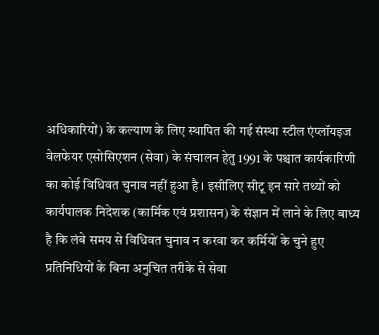अधिकारियों) के कल्याण के लिए स्थापित की गई संस्था स्टील एंप्लॉयइज वेलफेयर एसोसिएशन (सेवा) के संचालन हेतु 1991 के पश्चात कार्यकारिणी का कोई विधिवत चुनाव नहीं हुआ है । इसीलिए सीटू इन सारे तथ्यों को कार्यपालक निदेशक (कार्मिक एवं प्रशासन) के संज्ञान में लाने के लिए बाध्य है कि लंबे समय से विधिवत चुनाव न करवा कर कर्मियों के चुने हुए प्रतिनिधियों के बिना अनुचित तरीके से सेवा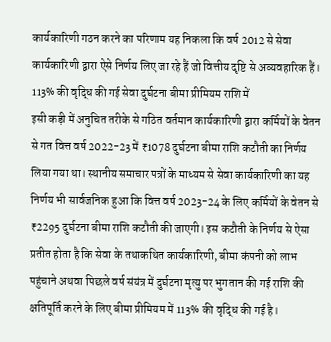कार्यकारिणी गठन करने का परिणाम यह निकला कि वर्ष 2012 से सेवा कार्यकारिणी द्वारा ऐसे निर्णय लिए जा रहे हैं जो वित्तीय दृष्टि से अव्यवहारिक हैं।
113% की वृद्धि की गई सेवा दुर्घटना बीमा प्रीमियम राशि में
इसी कड़ी में अनुचित तरीके से गठित वर्तमान कार्यकारिणी द्वारा कर्मियों के वेतन से गत वित्त वर्ष 2022-23 में ₹1078 दुर्घटना बीमा राशि कटौती का निर्णय लिया गया था। स्थानीय समाचार पत्रों के माध्यम से सेवा कार्यकारिणी का यह निर्णय भी सार्वजनिक हुआ कि वित्त वर्ष 2023-24 के लिए कर्मियों के वेतन से ₹2295 दुर्घटना बीमा राशि कटौती की जाएगी। इस कटौती के निर्णय से ऐसा प्रतीत होता है कि सेवा के तथाकथित कार्यकारिणी, बीमा कंपनी को लाभ पहुंचाने अथवा पिछले वर्ष संयंत्र में दुर्घटना मृत्यु पर भुगतान की गई राशि की क्षतिपूर्ति करने के लिए बीमा प्रीमियम में 113% की वृद्धि की गई है।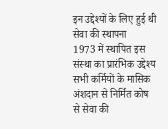इन उद्देश्यों के लिए हुई थी सेवा की स्थापना
1973 में स्थापित इस संस्था का प्रारंभिक उद्देश्य सभी कर्मियों के मासिक अंशदान से निर्मित कोष से सेवा की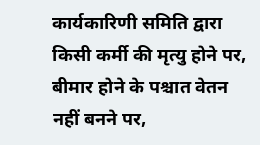कार्यकारिणी समिति द्वारा किसी कर्मी की मृत्यु होने पर, बीमार होने के पश्चात वेतन नहीं बनने पर,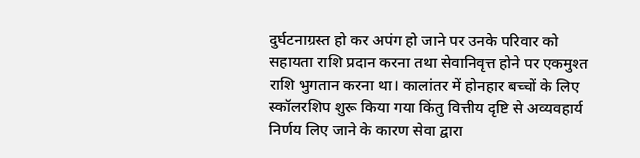दुर्घटनाग्रस्त हो कर अपंग हो जाने पर उनके परिवार को सहायता राशि प्रदान करना तथा सेवानिवृत्त होने पर एकमुश्त राशि भुगतान करना था। कालांतर में होनहार बच्चों के लिए स्कॉलरशिप शुरू किया गया किंतु वित्तीय दृष्टि से अव्यवहार्य निर्णय लिए जाने के कारण सेवा द्वारा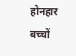होनहार बच्चों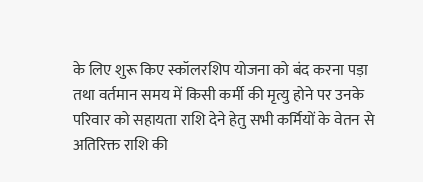के लिए शुरू किए स्कॉलरशिप योजना को बंद करना पड़ा तथा वर्तमान समय में किसी कर्मी की मृत्यु होने पर उनके परिवार को सहायता राशि देने हेतु सभी कर्मियों के वेतन से अतिरिक्त राशि की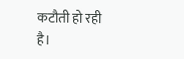कटौती हो रही है।